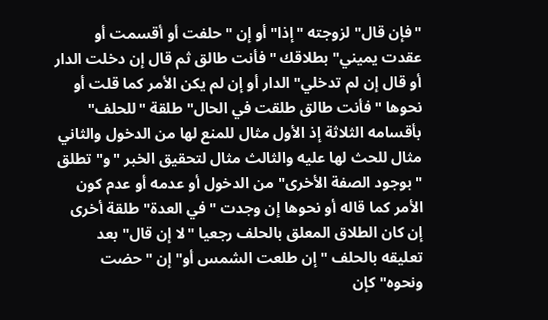"فإن قال" لزوجته "إذا" أو إن "حلفت أو أقسمت أو عقدت يميني" بطلاقك "فأنت طالق ثم قال إن دخلت الدار أو قال إن لم تدخلي" الدار أو إن لم يكن الأمر كما قلت أو نحوها "فأنت طالق طلقت في الحال" طلقة "للحلف" بأقسامه الثلاثة إذ الأول مثال للمنع لها من الدخول والثاني مثال للحث لها عليه والثالث مثال لتحقيق الخبر "و" تطلق "بوجود الصفة الأخرى" من الدخول أو عدمه أو عدم كون الأمر كما قاله أو نحوها إن وجدت "في العدة" طلقة أخرى إن كان الطلاق المعلق بالحلف رجعيا "لا إن قال" بعد تعليقه بالحلف "إن طلعت الشمس أو" إن "حضت ونحوه" كإن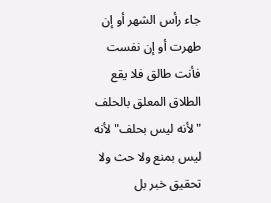جاء رأس الشهر أو إن طهرت أو إن نفست فأنت طالق فلا يقع الطلاق المعلق بالحلف "لأنه ليس بحلف" لأنه ليس بمنع ولا حث ولا تحقيق خبر بل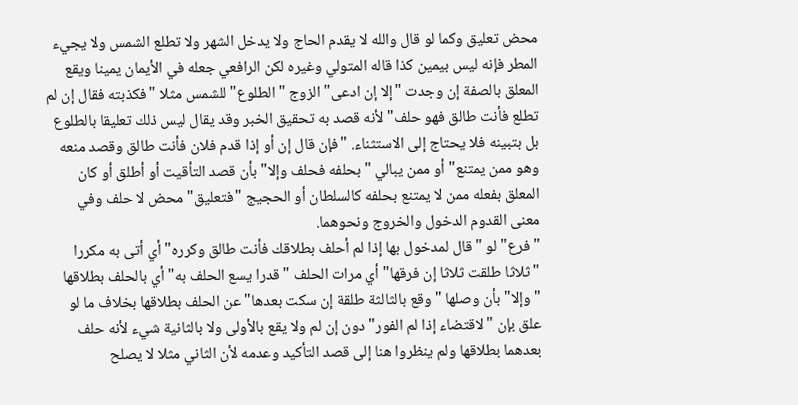محض تعليق وكما لو قال والله لا يقدم الحاج ولا يدخل الشهر ولا تطلع الشمس ولا يجيء المطر فإنه ليس بيمين كذا قاله المتولي وغيره لكن الرافعي جعله في الأيمان يمينا ويقع المعلق بالصفة إن وجدت "إلا إن ادعى" الزوج "الطلوع" للشمس مثلا "فكذبته فقال إن لم تطلع فأنت طالق فهو حلف" لأنه قصد به تحقيق الخبر وقد يقال ليس ذلك تعليقا بالطلوع بل بتبينه فلا يحتاج إلى الاستثناء. "فإن قال إن أو إذا قدم فلان فأنت طالق وقصد منعه وهو ممن يمتنع" أو ممن يبالي "بحلفه فحلف وإلا" بأن قصد التأقيت أو أطلق أو كان المعلق بفعله ممن لا يمتنع بحلفه كالسلطان أو الحجيج "فتعليق" محض لا حلف وفي معنى القدوم الدخول والخروج ونحوهما.
"فرع" لو "قال لمدخول بها إذا لم أحلف بطلاقك فأنت طالق وكرره" أي أتى به مكررا "ثلاثا طلقت ثلاثا إن فرقها" أي مرات الحلف "قدرا يسع الحلف به" أي بالحلف بطلاقها "وإلا" بأن وصلها "وقع بالثالثة طلقة إن سكت بعدها" عن الحلف بطلاقها بخلاف ما لو علق بإن "لاقتضاء إذا لم الفور" دون إن لم ولا يقع بالأولى ولا بالثانية شيء لأنه حلف بعدهما بطلاقها ولم ينظروا هنا إلى قصد التأكيد وعدمه لأن الثاني مثلا لا يصلح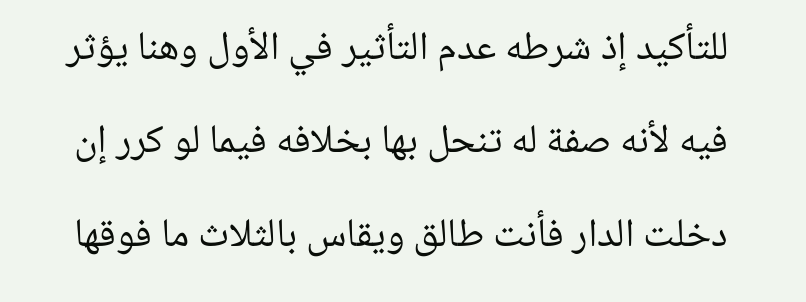للتأكيد إذ شرطه عدم التأثير في الأول وهنا يؤثر فيه لأنه صفة له تنحل بها بخلافه فيما لو كرر إن دخلت الدار فأنت طالق ويقاس بالثلاث ما فوقها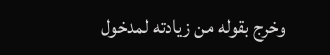وخرج بقوله من زيادته لمدخول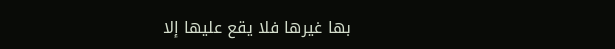بها غيرها فلا يقع عليها إلا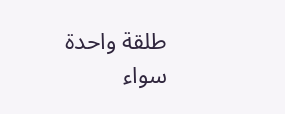طلقة واحدة سواء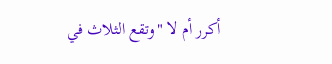أكرر أم لا "وتقع الثلاث في